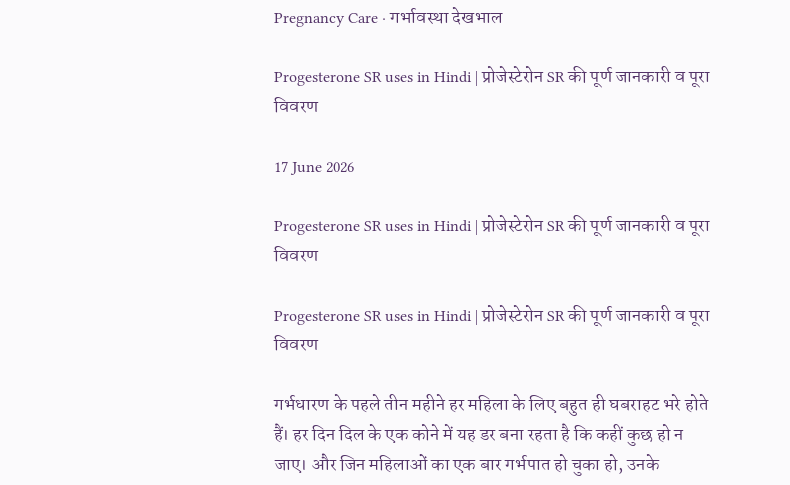Pregnancy Care · गर्भावस्था देखभाल

Progesterone SR uses in Hindi | प्रोजेस्टेरोन SR की पूर्ण जानकारी व पूरा विवरण

17 June 2026

Progesterone SR uses in Hindi | प्रोजेस्टेरोन SR की पूर्ण जानकारी व पूरा विवरण

Progesterone SR uses in Hindi | प्रोजेस्टेरोन SR की पूर्ण जानकारी व पूरा विवरण

गर्भधारण के पहले तीन महीने हर महिला के लिए बहुत ही घबराहट भरे होते हैं। हर दिन दिल के एक कोने में यह डर बना रहता है कि कहीं कुछ हो न जाए। और जिन महिलाओं का एक बार गर्भपात हो चुका हो, उनके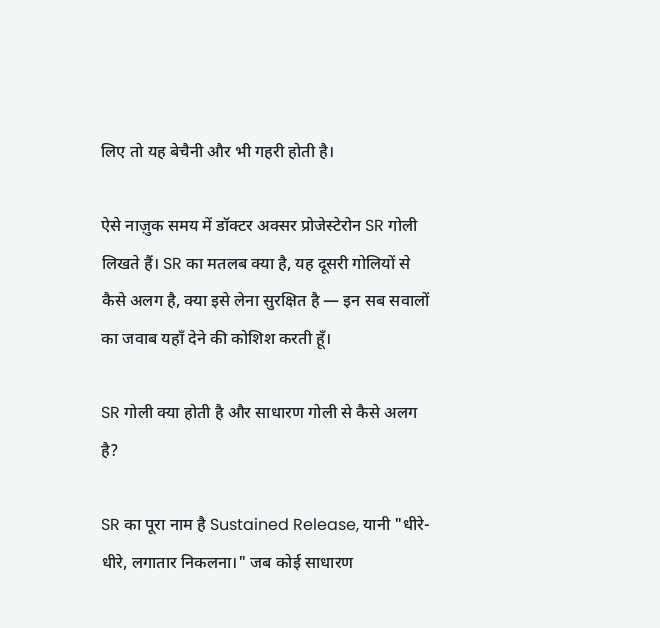लिए तो यह बेचैनी और भी गहरी होती है।

ऐसे नाज़ुक समय में डॉक्टर अक्सर प्रोजेस्टेरोन SR गोली लिखते हैं। SR का मतलब क्या है, यह दूसरी गोलियों से कैसे अलग है, क्या इसे लेना सुरक्षित है — इन सब सवालों का जवाब यहाँ देने की कोशिश करती हूँ।

SR गोली क्या होती है और साधारण गोली से कैसे अलग है?

SR का पूरा नाम है Sustained Release, यानी "धीरे-धीरे, लगातार निकलना।" जब कोई साधारण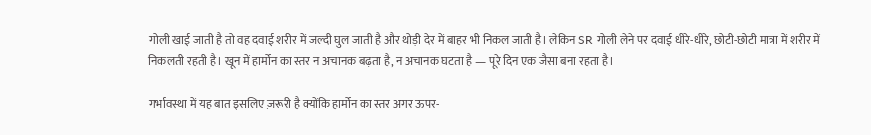गोली खाई जाती है तो वह दवाई शरीर में जल्दी घुल जाती है और थोड़ी देर में बाहर भी निकल जाती है। लेकिन SR गोली लेने पर दवाई धीरे-धीरे, छोटी-छोटी मात्रा में शरीर में निकलती रहती है। खून में हार्मोन का स्तर न अचानक बढ़ता है, न अचानक घटता है — पूरे दिन एक जैसा बना रहता है।

गर्भावस्था में यह बात इसलिए ज़रूरी है क्योंकि हार्मोन का स्तर अगर ऊपर-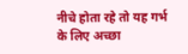नीचे होता रहे तो यह गर्भ के लिए अच्छा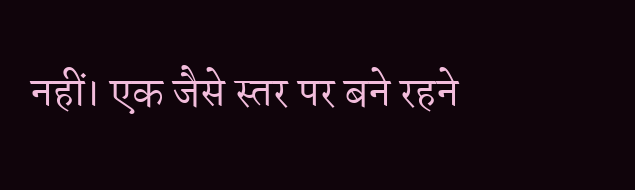नहीं। एक जैसे स्तर पर बने रहने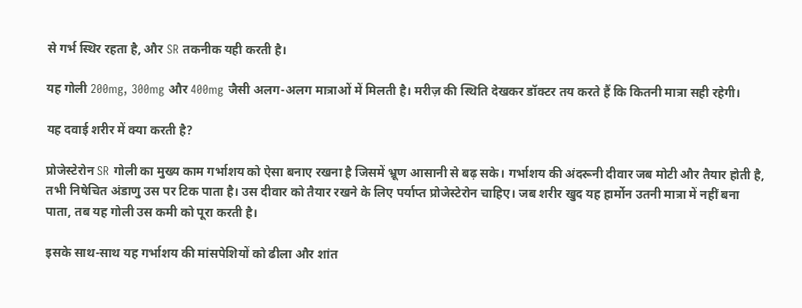से गर्भ स्थिर रहता है, और SR तकनीक यही करती है।

यह गोली 200mg, 300mg और 400mg जैसी अलग-अलग मात्राओं में मिलती है। मरीज़ की स्थिति देखकर डॉक्टर तय करते हैं कि कितनी मात्रा सही रहेगी।

यह दवाई शरीर में क्या करती है?

प्रोजेस्टेरोन SR गोली का मुख्य काम गर्भाशय को ऐसा बनाए रखना है जिसमें भ्रूण आसानी से बढ़ सके। गर्भाशय की अंदरूनी दीवार जब मोटी और तैयार होती है, तभी निषेचित अंडाणु उस पर टिक पाता है। उस दीवार को तैयार रखने के लिए पर्याप्त प्रोजेस्टेरोन चाहिए। जब शरीर खुद यह हार्मोन उतनी मात्रा में नहीं बना पाता, तब यह गोली उस कमी को पूरा करती है।

इसके साथ-साथ यह गर्भाशय की मांसपेशियों को ढीला और शांत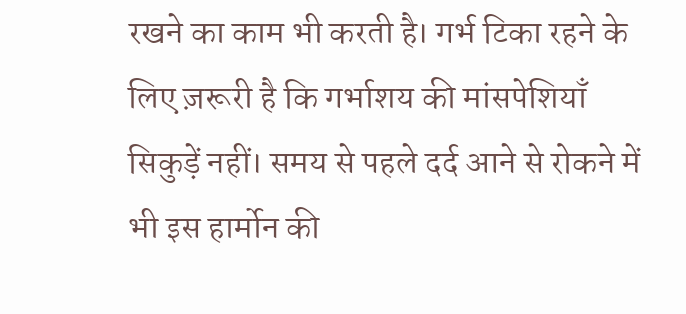रखने का काम भी करती है। गर्भ टिका रहने के लिए ज़रूरी है कि गर्भाशय की मांसपेशियाँ सिकुड़ें नहीं। समय से पहले दर्द आने से रोकने में भी इस हार्मोन की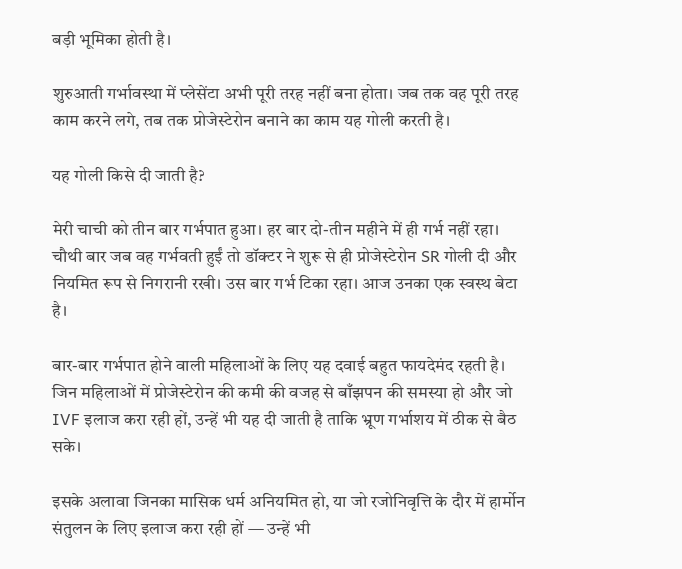बड़ी भूमिका होती है।

शुरुआती गर्भावस्था में प्लेसेंटा अभी पूरी तरह नहीं बना होता। जब तक वह पूरी तरह काम करने लगे, तब तक प्रोजेस्टेरोन बनाने का काम यह गोली करती है।

यह गोली किसे दी जाती है?

मेरी चाची को तीन बार गर्भपात हुआ। हर बार दो-तीन महीने में ही गर्भ नहीं रहा। चौथी बार जब वह गर्भवती हुईं तो डॉक्टर ने शुरू से ही प्रोजेस्टेरोन SR गोली दी और नियमित रूप से निगरानी रखी। उस बार गर्भ टिका रहा। आज उनका एक स्वस्थ बेटा है।

बार-बार गर्भपात होने वाली महिलाओं के लिए यह दवाई बहुत फायदेमंद रहती है। जिन महिलाओं में प्रोजेस्टेरोन की कमी की वजह से बाँझपन की समस्या हो और जो IVF इलाज करा रही हों, उन्हें भी यह दी जाती है ताकि भ्रूण गर्भाशय में ठीक से बैठ सके।

इसके अलावा जिनका मासिक धर्म अनियमित हो, या जो रजोनिवृत्ति के दौर में हार्मोन संतुलन के लिए इलाज करा रही हों — उन्हें भी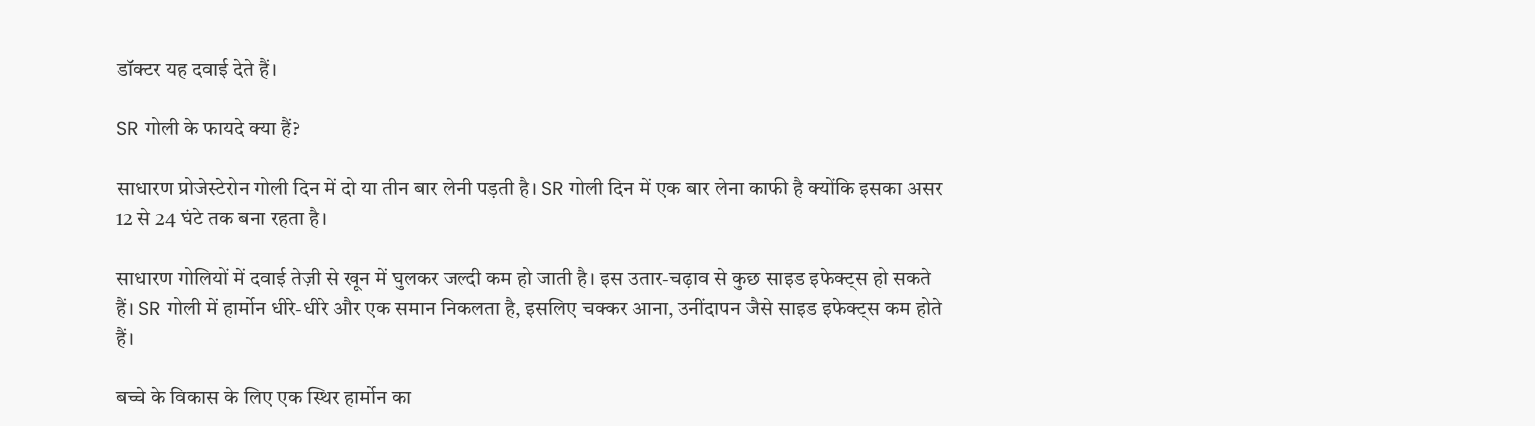डॉक्टर यह दवाई देते हैं।

SR गोली के फायदे क्या हैं?

साधारण प्रोजेस्टेरोन गोली दिन में दो या तीन बार लेनी पड़ती है। SR गोली दिन में एक बार लेना काफी है क्योंकि इसका असर 12 से 24 घंटे तक बना रहता है।

साधारण गोलियों में दवाई तेज़ी से खून में घुलकर जल्दी कम हो जाती है। इस उतार-चढ़ाव से कुछ साइड इफेक्ट्स हो सकते हैं। SR गोली में हार्मोन धीरे-धीरे और एक समान निकलता है, इसलिए चक्कर आना, उनींदापन जैसे साइड इफेक्ट्स कम होते हैं।

बच्चे के विकास के लिए एक स्थिर हार्मोन का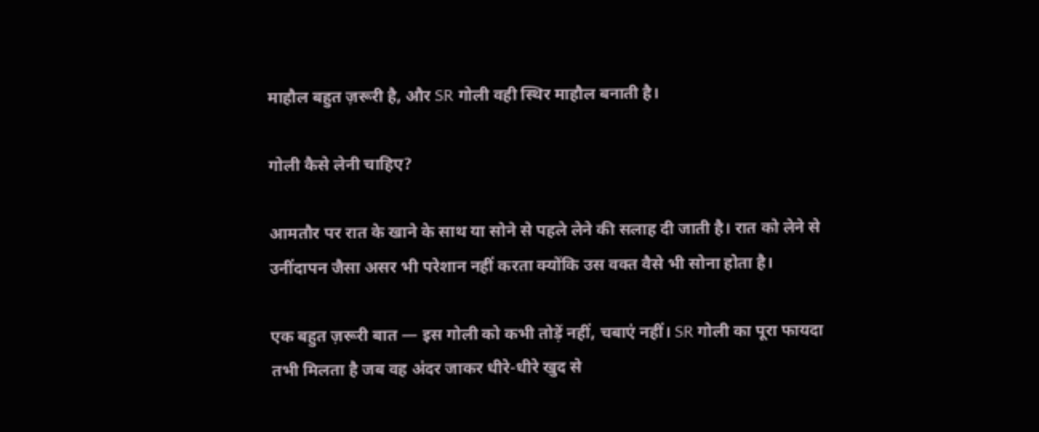माहौल बहुत ज़रूरी है, और SR गोली वही स्थिर माहौल बनाती है।

गोली कैसे लेनी चाहिए?

आमतौर पर रात के खाने के साथ या सोने से पहले लेने की सलाह दी जाती है। रात को लेने से उनींदापन जैसा असर भी परेशान नहीं करता क्योंकि उस वक्त वैसे भी सोना होता है।

एक बहुत ज़रूरी बात — इस गोली को कभी तोड़ें नहीं, चबाएं नहीं। SR गोली का पूरा फायदा तभी मिलता है जब वह अंदर जाकर धीरे-धीरे खुद से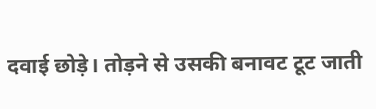दवाई छोड़े। तोड़ने से उसकी बनावट टूट जाती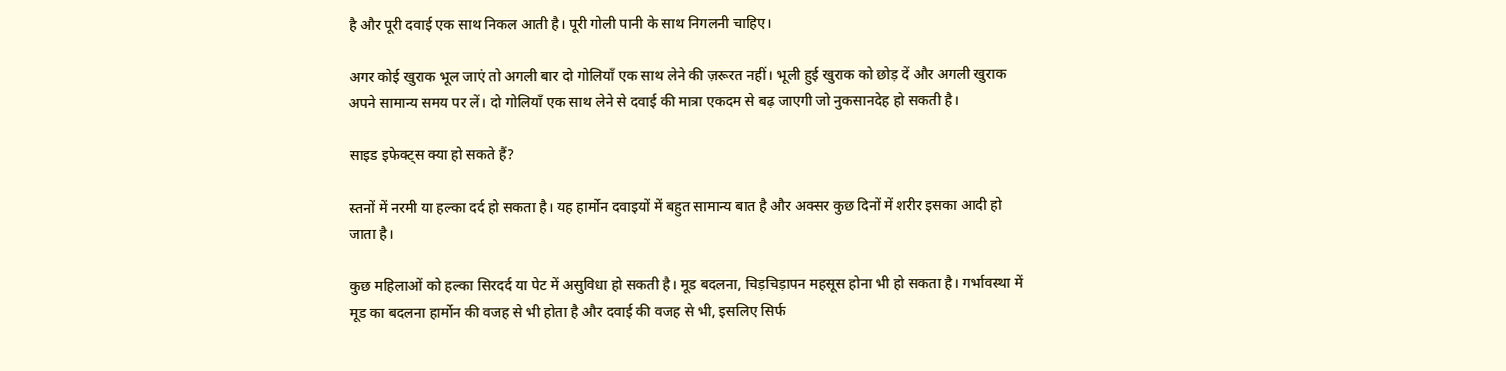है और पूरी दवाई एक साथ निकल आती है। पूरी गोली पानी के साथ निगलनी चाहिए।

अगर कोई खुराक भूल जाएं तो अगली बार दो गोलियाँ एक साथ लेने की ज़रूरत नहीं। भूली हुई खुराक को छोड़ दें और अगली खुराक अपने सामान्य समय पर लें। दो गोलियाँ एक साथ लेने से दवाई की मात्रा एकदम से बढ़ जाएगी जो नुकसानदेह हो सकती है।

साइड इफेक्ट्स क्या हो सकते हैं?

स्तनों में नरमी या हल्का दर्द हो सकता है। यह हार्मोन दवाइयों में बहुत सामान्य बात है और अक्सर कुछ दिनों में शरीर इसका आदी हो जाता है।

कुछ महिलाओं को हल्का सिरदर्द या पेट में असुविधा हो सकती है। मूड बदलना, चिड़चिड़ापन महसूस होना भी हो सकता है। गर्भावस्था में मूड का बदलना हार्मोन की वजह से भी होता है और दवाई की वजह से भी, इसलिए सिर्फ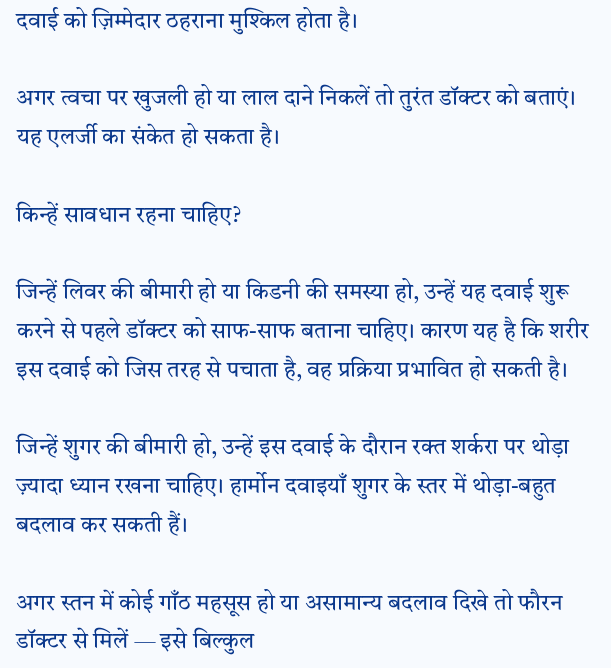दवाई को ज़िम्मेदार ठहराना मुश्किल होता है।

अगर त्वचा पर खुजली हो या लाल दाने निकलें तो तुरंत डॉक्टर को बताएं। यह एलर्जी का संकेत हो सकता है।

किन्हें सावधान रहना चाहिए?

जिन्हें लिवर की बीमारी हो या किडनी की समस्या हो, उन्हें यह दवाई शुरू करने से पहले डॉक्टर को साफ-साफ बताना चाहिए। कारण यह है कि शरीर इस दवाई को जिस तरह से पचाता है, वह प्रक्रिया प्रभावित हो सकती है।

जिन्हें शुगर की बीमारी हो, उन्हें इस दवाई के दौरान रक्त शर्करा पर थोड़ा ज़्यादा ध्यान रखना चाहिए। हार्मोन दवाइयाँ शुगर के स्तर में थोड़ा-बहुत बदलाव कर सकती हैं।

अगर स्तन में कोई गाँठ महसूस हो या असामान्य बदलाव दिखे तो फौरन डॉक्टर से मिलें — इसे बिल्कुल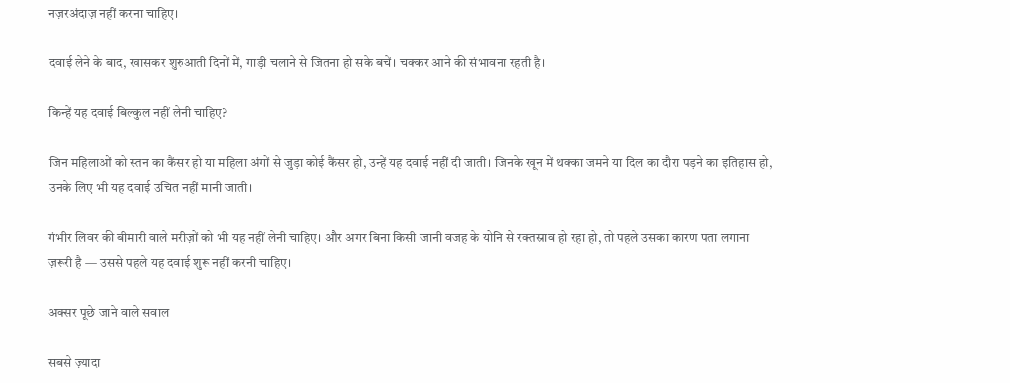नज़रअंदाज़ नहीं करना चाहिए।

दवाई लेने के बाद, खासकर शुरुआती दिनों में, गाड़ी चलाने से जितना हो सके बचें। चक्कर आने की संभावना रहती है।

किन्हें यह दवाई बिल्कुल नहीं लेनी चाहिए?

जिन महिलाओं को स्तन का कैंसर हो या महिला अंगों से जुड़ा कोई कैंसर हो, उन्हें यह दवाई नहीं दी जाती। जिनके खून में थक्का जमने या दिल का दौरा पड़ने का इतिहास हो, उनके लिए भी यह दवाई उचित नहीं मानी जाती।

गंभीर लिवर की बीमारी वाले मरीज़ों को भी यह नहीं लेनी चाहिए। और अगर बिना किसी जानी वजह के योनि से रक्तस्राव हो रहा हो, तो पहले उसका कारण पता लगाना ज़रूरी है — उससे पहले यह दवाई शुरू नहीं करनी चाहिए।

अक्सर पूछे जाने वाले सवाल

सबसे ज़्यादा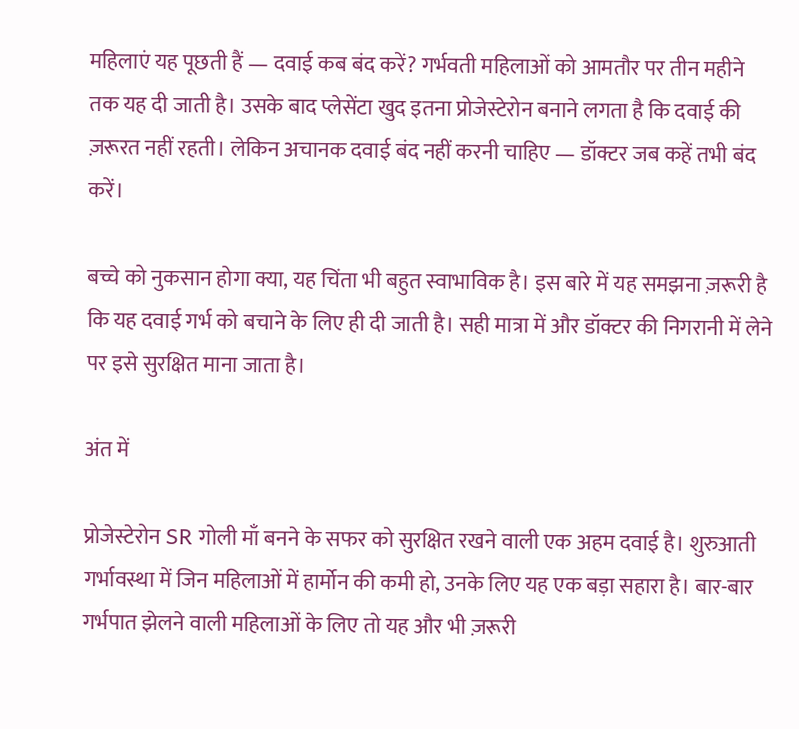महिलाएं यह पूछती हैं — दवाई कब बंद करें? गर्भवती महिलाओं को आमतौर पर तीन महीने तक यह दी जाती है। उसके बाद प्लेसेंटा खुद इतना प्रोजेस्टेरोन बनाने लगता है कि दवाई की ज़रूरत नहीं रहती। लेकिन अचानक दवाई बंद नहीं करनी चाहिए — डॉक्टर जब कहें तभी बंद करें।

बच्चे को नुकसान होगा क्या, यह चिंता भी बहुत स्वाभाविक है। इस बारे में यह समझना ज़रूरी है कि यह दवाई गर्भ को बचाने के लिए ही दी जाती है। सही मात्रा में और डॉक्टर की निगरानी में लेने पर इसे सुरक्षित माना जाता है।

अंत में

प्रोजेस्टेरोन SR गोली माँ बनने के सफर को सुरक्षित रखने वाली एक अहम दवाई है। शुरुआती गर्भावस्था में जिन महिलाओं में हार्मोन की कमी हो, उनके लिए यह एक बड़ा सहारा है। बार-बार गर्भपात झेलने वाली महिलाओं के लिए तो यह और भी ज़रूरी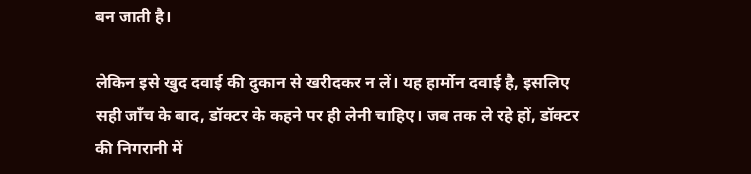बन जाती है।

लेकिन इसे खुद दवाई की दुकान से खरीदकर न लें। यह हार्मोन दवाई है, इसलिए सही जाँच के बाद, डॉक्टर के कहने पर ही लेनी चाहिए। जब तक ले रहे हों, डॉक्टर की निगरानी में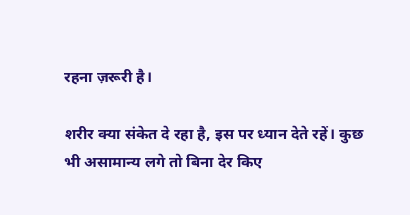रहना ज़रूरी है।

शरीर क्या संकेत दे रहा है, इस पर ध्यान देते रहें। कुछ भी असामान्य लगे तो बिना देर किए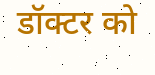डॉक्टर को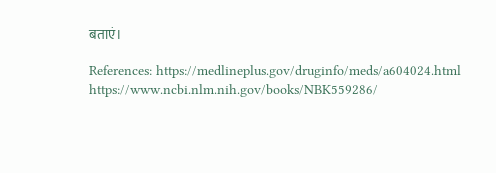बताएं।

References: https://medlineplus.gov/druginfo/meds/a604024.html https://www.ncbi.nlm.nih.gov/books/NBK559286/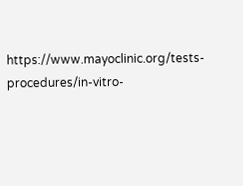https://www.mayoclinic.org/tests-procedures/in-vitro-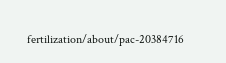fertilization/about/pac-20384716